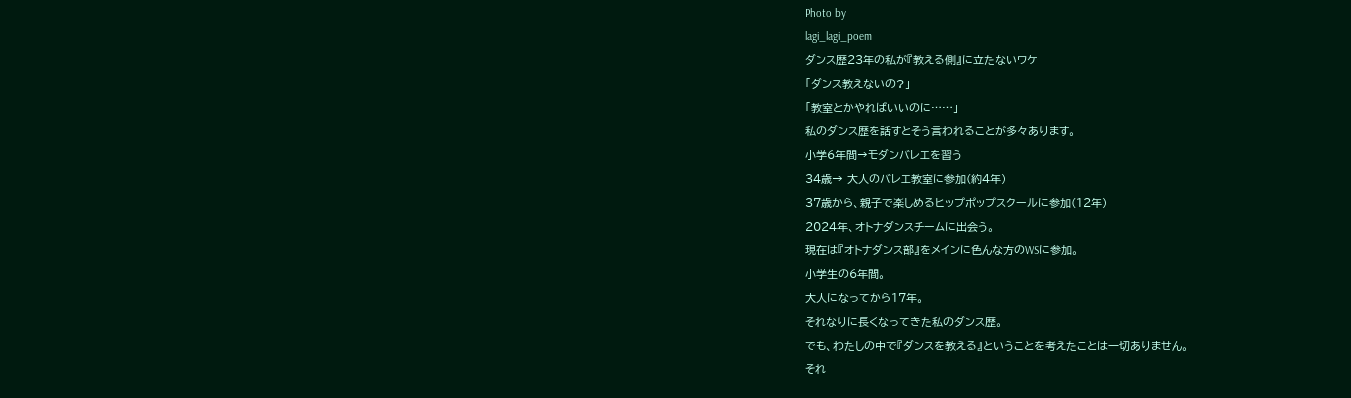Photo by
lagi_lagi_poem
ダンス歴23年の私が『教える側』に立たないワケ
「ダンス教えないの?」
「教室とかやればいいのに……」
私のダンス歴を話すとそう言われることが多々あります。
小学6年間→モダンバレエを習う
34歳→ 大人のバレエ教室に参加(約4年)
37歳から、親子で楽しめるヒップポップスクールに参加(12年)
2024年、オトナダンスチームに出会う。
現在は『オトナダンス部』をメインに色んな方のWSに参加。
小学生の6年間。
大人になってから17年。
それなりに長くなってきた私のダンス歴。
でも、わたしの中で『ダンスを教える』ということを考えたことは一切ありません。
それ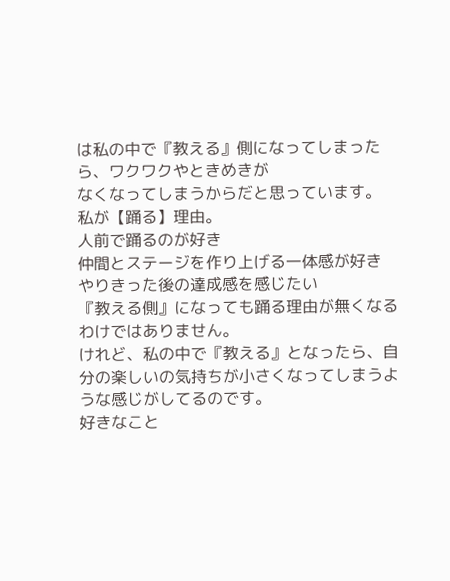は私の中で『教える』側になってしまったら、ワクワクやときめきが
なくなってしまうからだと思っています。
私が【踊る】理由。
人前で踊るのが好き
仲間とステージを作り上げる一体感が好き
やりきった後の達成感を感じたい
『教える側』になっても踊る理由が無くなるわけではありません。
けれど、私の中で『教える』となったら、自分の楽しいの気持ちが小さくなってしまうような感じがしてるのです。
好きなこと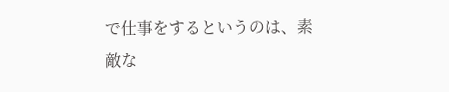で仕事をするというのは、素敵な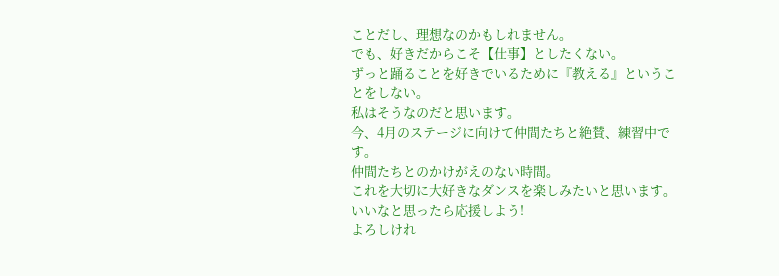ことだし、理想なのかもしれません。
でも、好きだからこそ【仕事】としたくない。
ずっと踊ることを好きでいるために『教える』ということをしない。
私はそうなのだと思います。
今、4月のステージに向けて仲間たちと絶賛、練習中です。
仲間たちとのかけがえのない時間。
これを大切に大好きなダンスを楽しみたいと思います。
いいなと思ったら応援しよう!
よろしけれ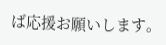ば応援お願いします。